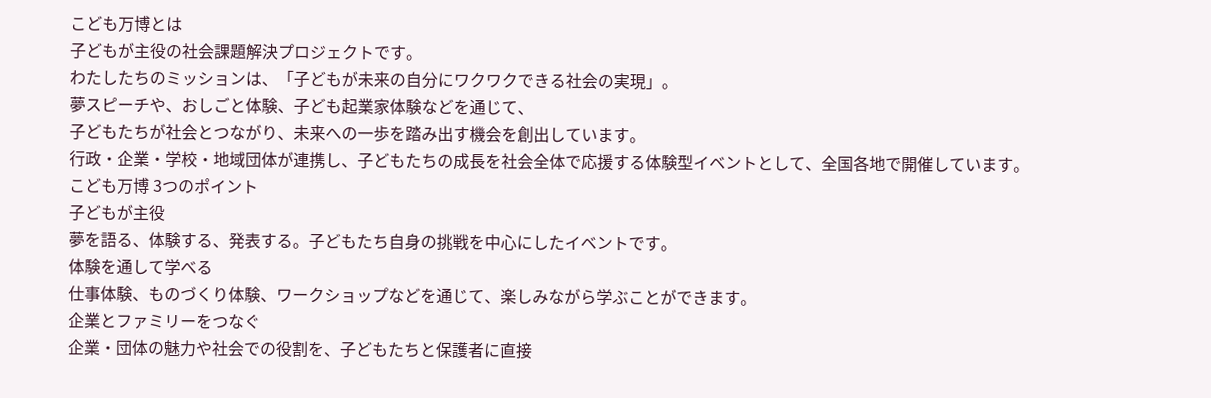こども万博とは
子どもが主役の社会課題解決プロジェクトです。
わたしたちのミッションは、「子どもが未来の自分にワクワクできる社会の実現」。
夢スピーチや、おしごと体験、子ども起業家体験などを通じて、
子どもたちが社会とつながり、未来への一歩を踏み出す機会を創出しています。
行政・企業・学校・地域団体が連携し、子どもたちの成長を社会全体で応援する体験型イベントとして、全国各地で開催しています。
こども万博 3つのポイント
子どもが主役
夢を語る、体験する、発表する。子どもたち自身の挑戦を中心にしたイベントです。
体験を通して学べる
仕事体験、ものづくり体験、ワークショップなどを通じて、楽しみながら学ぶことができます。
企業とファミリーをつなぐ
企業・団体の魅力や社会での役割を、子どもたちと保護者に直接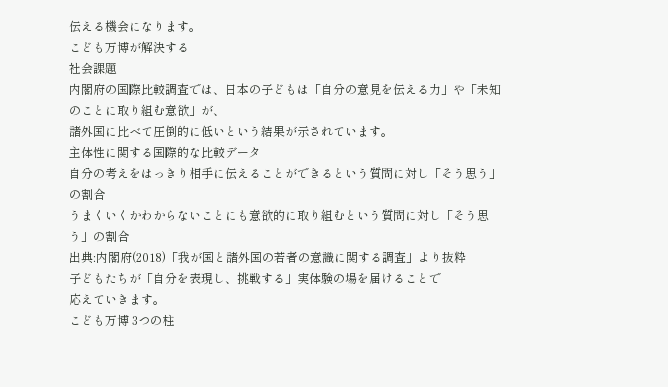伝える機会になります。
こども万博が解決する
社会課題
内閣府の国際比較調査では、日本の子どもは「自分の意見を伝える力」や「未知のことに取り組む意欲」が、
諸外国に比べて圧倒的に低いという結果が示されています。
主体性に関する国際的な比較データ
自分の考えをはっきり相手に伝えることができるという質問に対し「そう思う」の割合
うまくいくかわからないことにも意欲的に取り組むという質問に対し「そう思う」の割合
出典:内閣府(2018)「我が国と諸外国の若者の意識に関する調査」より抜粋
子どもたちが「自分を表現し、挑戦する」実体験の場を届けることで
応えていきます。
こども万博 3つの柱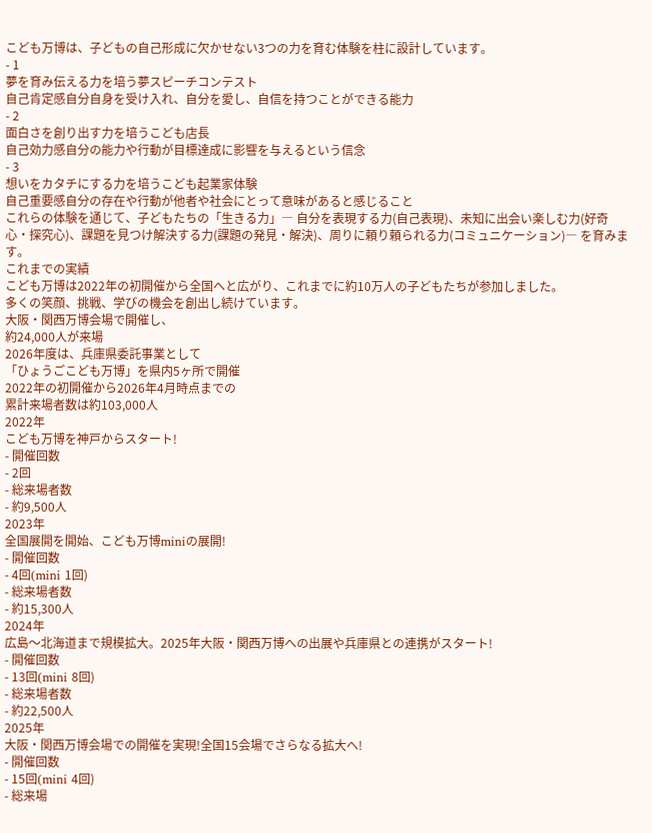こども万博は、子どもの自己形成に欠かせない3つの力を育む体験を柱に設計しています。
- 1
夢を育み伝える力を培う夢スピーチコンテスト
自己肯定感自分自身を受け入れ、自分を愛し、自信を持つことができる能力
- 2
面白さを創り出す力を培うこども店長
自己効力感自分の能力や行動が目標達成に影響を与えるという信念
- 3
想いをカタチにする力を培うこども起業家体験
自己重要感自分の存在や行動が他者や社会にとって意味があると感じること
これらの体験を通じて、子どもたちの「生きる力」― 自分を表現する力(自己表現)、未知に出会い楽しむ力(好奇心・探究心)、課題を見つけ解決する力(課題の発見・解決)、周りに頼り頼られる力(コミュニケーション)― を育みます。
これまでの実績
こども万博は2022年の初開催から全国へと広がり、これまでに約10万人の子どもたちが参加しました。
多くの笑顔、挑戦、学びの機会を創出し続けています。
大阪・関西万博会場で開催し、
約24,000人が来場
2026年度は、兵庫県委託事業として
「ひょうごこども万博」を県内5ヶ所で開催
2022年の初開催から2026年4月時点までの
累計来場者数は約103,000人
2022年
こども万博を神戸からスタート!
- 開催回数
- 2回
- 総来場者数
- 約9,500人
2023年
全国展開を開始、こども万博miniの展開!
- 開催回数
- 4回(mini 1回)
- 総来場者数
- 約15,300人
2024年
広島〜北海道まで規模拡大。2025年大阪・関西万博への出展や兵庫県との連携がスタート!
- 開催回数
- 13回(mini 8回)
- 総来場者数
- 約22,500人
2025年
大阪・関西万博会場での開催を実現!全国15会場でさらなる拡大へ!
- 開催回数
- 15回(mini 4回)
- 総来場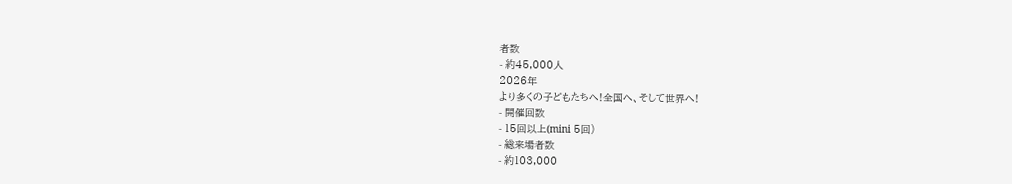者数
- 約45,000人
2026年
より多くの子どもたちへ!全国へ、そして世界へ!
- 開催回数
- 15回以上(mini 5回)
- 総来場者数
- 約103,000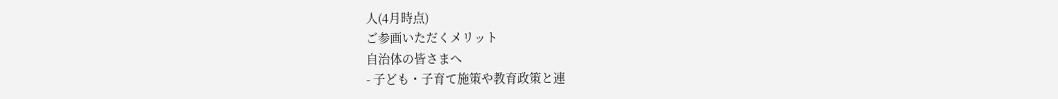人(4月時点)
ご参画いただくメリット
自治体の皆さまへ
- 子ども・子育て施策や教育政策と連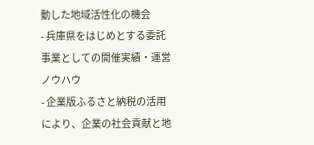動した地域活性化の機会
- 兵庫県をはじめとする委託事業としての開催実績・運営ノウハウ
- 企業版ふるさと納税の活用により、企業の社会貢献と地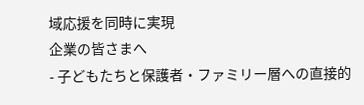域応援を同時に実現
企業の皆さまへ
- 子どもたちと保護者・ファミリー層への直接的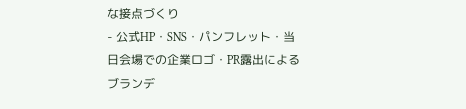な接点づくり
- 公式HP・SNS・パンフレット・当日会場での企業ロゴ・PR露出によるブランデ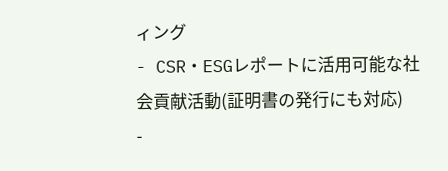ィング
- CSR・ESGレポートに活用可能な社会貢献活動(証明書の発行にも対応)
-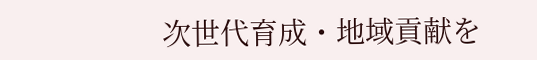次世代育成・地域貢献を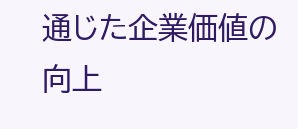通じた企業価値の向上